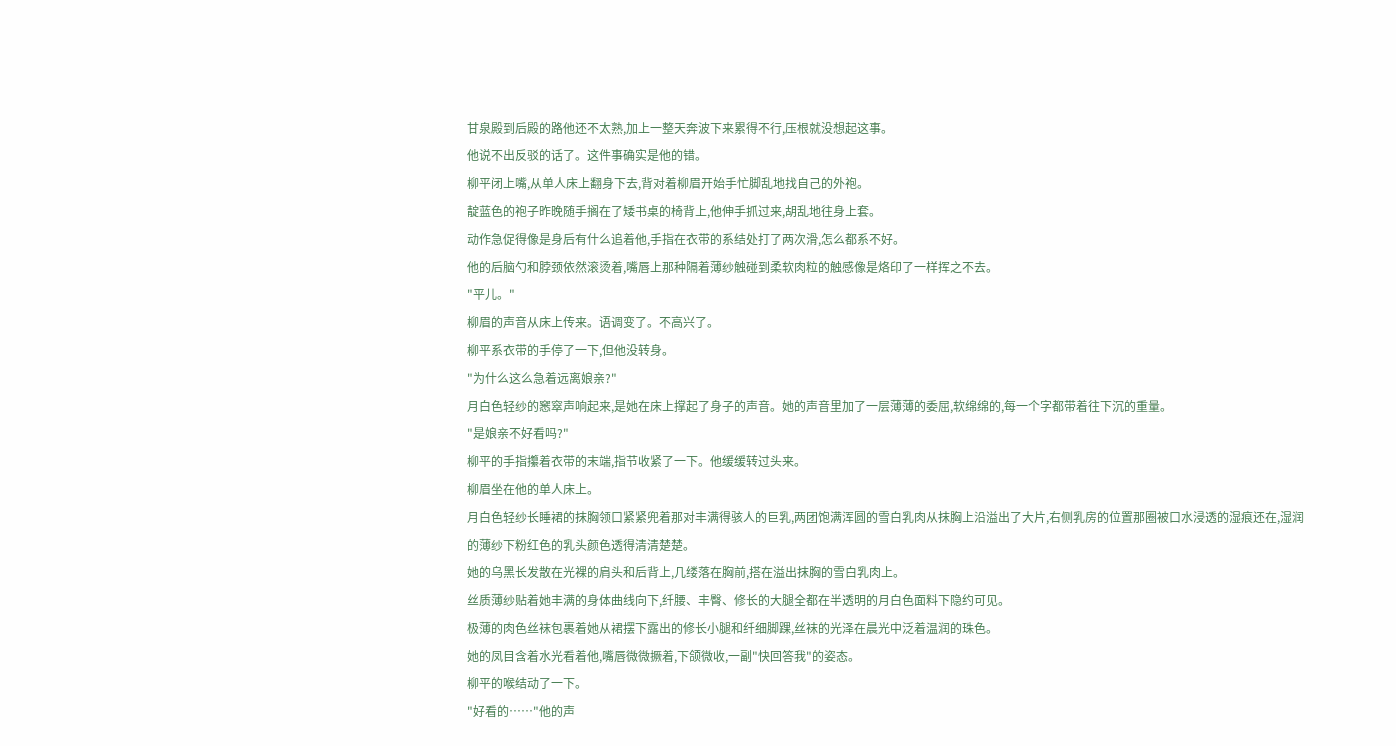甘泉殿到后殿的路他还不太熟,加上一整天奔波下来累得不行,压根就没想起这事。
他说不出反驳的话了。这件事确实是他的错。
柳平闭上嘴,从单人床上翻身下去,背对着柳眉开始手忙脚乱地找自己的外袍。
靛蓝色的袍子昨晚随手搁在了矮书桌的椅背上,他伸手抓过来,胡乱地往身上套。
动作急促得像是身后有什么追着他,手指在衣带的系结处打了两次滑,怎么都系不好。
他的后脑勺和脖颈依然滚烫着,嘴唇上那种隔着薄纱触碰到柔软肉粒的触感像是烙印了一样挥之不去。
"平儿。"
柳眉的声音从床上传来。语调变了。不高兴了。
柳平系衣带的手停了一下,但他没转身。
"为什么这么急着远离娘亲?"
月白色轻纱的窸窣声响起来,是她在床上撑起了身子的声音。她的声音里加了一层薄薄的委屈,软绵绵的,每一个字都带着往下沉的重量。
"是娘亲不好看吗?"
柳平的手指攥着衣带的末端,指节收紧了一下。他缓缓转过头来。
柳眉坐在他的单人床上。
月白色轻纱长睡裙的抹胸领口紧紧兜着那对丰满得骇人的巨乳,两团饱满浑圆的雪白乳肉从抹胸上沿溢出了大片,右侧乳房的位置那圈被口水浸透的湿痕还在,湿润的薄纱下粉红色的乳头颜色透得清清楚楚。
她的乌黑长发散在光裸的肩头和后背上,几缕落在胸前,搭在溢出抹胸的雪白乳肉上。
丝质薄纱贴着她丰满的身体曲线向下,纤腰、丰臀、修长的大腿全都在半透明的月白色面料下隐约可见。
极薄的肉色丝袜包裹着她从裙摆下露出的修长小腿和纤细脚踝,丝袜的光泽在晨光中泛着温润的珠色。
她的凤目含着水光看着他,嘴唇微微撅着,下颌微收,一副"快回答我"的姿态。
柳平的喉结动了一下。
"好看的……"他的声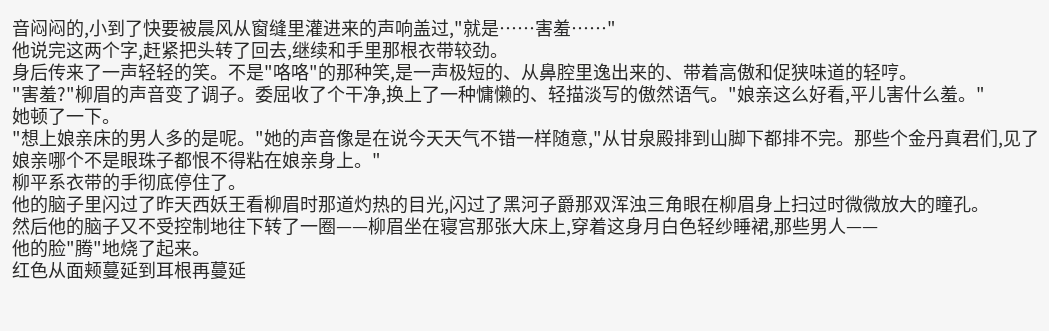音闷闷的,小到了快要被晨风从窗缝里灌进来的声响盖过,"就是……害羞……"
他说完这两个字,赶紧把头转了回去,继续和手里那根衣带较劲。
身后传来了一声轻轻的笑。不是"咯咯"的那种笑,是一声极短的、从鼻腔里逸出来的、带着高傲和促狭味道的轻哼。
"害羞?"柳眉的声音变了调子。委屈收了个干净,换上了一种慵懒的、轻描淡写的傲然语气。"娘亲这么好看,平儿害什么羞。"
她顿了一下。
"想上娘亲床的男人多的是呢。"她的声音像是在说今天天气不错一样随意,"从甘泉殿排到山脚下都排不完。那些个金丹真君们,见了娘亲哪个不是眼珠子都恨不得粘在娘亲身上。"
柳平系衣带的手彻底停住了。
他的脑子里闪过了昨天西妖王看柳眉时那道灼热的目光,闪过了黑河子爵那双浑浊三角眼在柳眉身上扫过时微微放大的瞳孔。
然后他的脑子又不受控制地往下转了一圈——柳眉坐在寝宫那张大床上,穿着这身月白色轻纱睡裙,那些男人——
他的脸"腾"地烧了起来。
红色从面颊蔓延到耳根再蔓延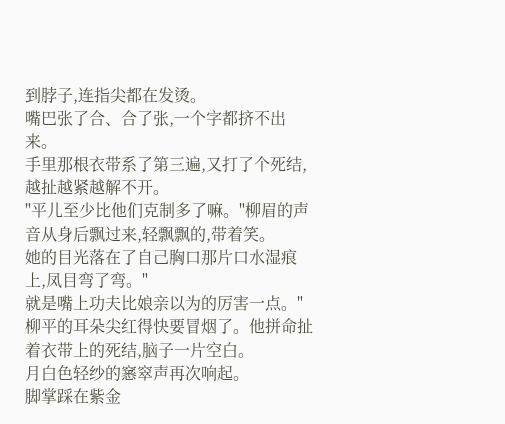到脖子,连指尖都在发烫。
嘴巴张了合、合了张,一个字都挤不出来。
手里那根衣带系了第三遍,又打了个死结,越扯越紧越解不开。
"平儿至少比他们克制多了嘛。"柳眉的声音从身后飘过来,轻飘飘的,带着笑。
她的目光落在了自己胸口那片口水湿痕上,凤目弯了弯。"
就是嘴上功夫比娘亲以为的厉害一点。"
柳平的耳朵尖红得快要冒烟了。他拼命扯着衣带上的死结,脑子一片空白。
月白色轻纱的窸窣声再次响起。
脚掌踩在紫金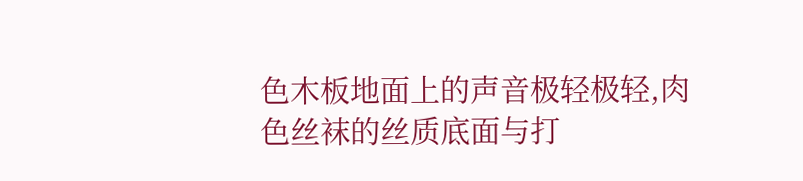色木板地面上的声音极轻极轻,肉色丝袜的丝质底面与打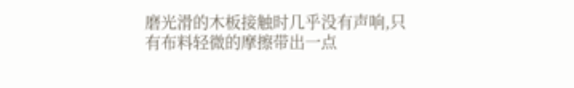磨光滑的木板接触时几乎没有声响,只有布料轻微的摩擦带出一点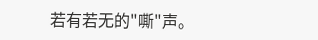若有若无的"嘶"声。